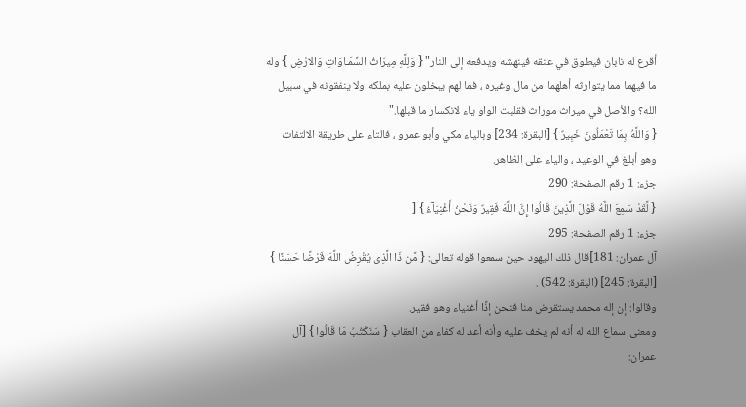أقرع له نابان فيطوق في عنقه فينهشه ويدفعه إلى النار" { وَلِلَّهِ مِيرَاثُ السَّمَـاوَاتِ وَالارْضِ } وله ما فيهما مما يتوارثه أهلهما من مال وغيره ، فما لهم يبخلون عليه بملكه ولا ينفقونه في سبيل الله؟ والأصل في ميراث موراث فقلبت الواو ياء لانكسار ما قبلها."
{ وَاللَّهُ بِمَا تَعْمَلُونَ خَبِيرٌ } [البقرة: 234] وبالياء مكي وأبو عمرو ، فالتاء على طريقة الالتفات وهو أبلغ في الوعيد ، والياء على الظاهر.
جزء: 1 رقم الصفحة: 290
{ لَّقَدْ سَمِعَ اللَّهُ قَوْلَ الَّذِينَ قَالُوا إِنَّ اللَّهَ فَقِيرٌ وَنَحْنُ أَغْنِيَآءُ } [
جزء: 1 رقم الصفحة: 295
آل عمران: 181]قال ذلك اليهود حين سمعوا قوله تعالى: { مَّن ذَا الَّذِى يُقْرِضُ اللَّهَ قَرْضًا حَسَنًا } [البقرة: 245] (البقرة: 542) .
وقالوا: إن إله محمد يستقرض منا فنحن إذًا أغنياء وهو فقير.
ومعنى سماع الله له أنه لم يخف عليه وأنه أعد له كفاء من العقاب { سَنَكْتُبُ مَا قَالُوا } [آل عمران: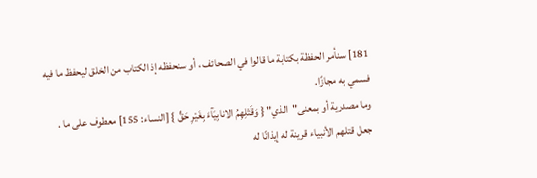181] سنأمر الحفظة بكتابة ما قالوا في الصحائف ، أو سنحفظه إذ الكتاب من الخلق ليحفظ ما فيه فسمي به مجازًا.
وما مصدرية أو بمعنى"الذي" { وَقَتْلِهِمُ الانابِيَآءَ بِغَيْرِ حَقٍّ } [النساء: 155] معطوف على ما .
جعل قتلهم الأنبياء قرينة له إيذانًا له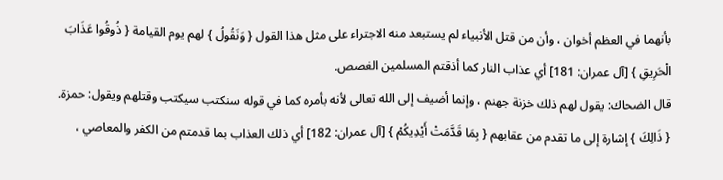بأنهما في العظم أخوان ، وأن من قتل الأنبياء لم يستبعد منه الاجتراء على مثل هذا القول { وَنَقُولُ } لهم يوم القيامة { ذُوقُوا عَذَابَ الْحَرِيقِ } [آل عمران: 181] أي عذاب النار كما أذقتم المسلمين الغصص.
قال الضحاك: يقول لهم ذلك خزنة جهنم ، وإنما أضيف إلى الله تعالى لأنه بأمره كما في قوله سنكتب سيكتب وقتلهم ويقول: حمزة.
{ ذَالِكَ } إشارة إلى ما تقدم من عقابهم { بِمَا قَدَّمَتْ أَيْدِيكُمْ } [آل عمران: 182] أي ذلك العذاب بما قدمتم من الكفر والمعاصي ،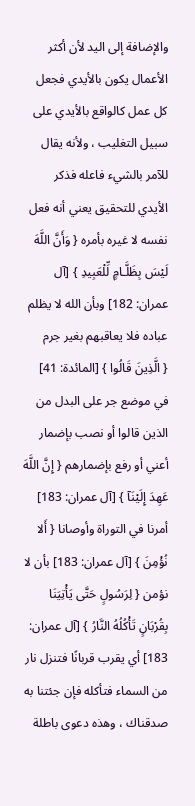والإضافة إلى اليد لأن أكثر الأعمال يكون بالأيدي فجعل كل عمل كالواقع بالأيدي على سبيل التغليب ، ولأنه يقال للآمر بالشيء فاعله فذكر الأيدي للتحقيق يعني أنه فعل نفسه لا غيره بأمره { وَأَنَّ اللَّهَ لَيْسَ بِظَلَّـامٍ لِّلْعَبِيدِ } [آل عمران: 182] وبأن الله لا يظلم عباده فلا يعاقبهم بغير جرم
{ الَّذِينَ قَالُوا } [المائدة: 41] في موضع جر على البدل من الذين قالوا أو نصب بإضمار أعني أو رفع بإضمارهم { إِنَّ اللَّهَ عَهِدَ إِلَيْنَآ } [آل عمران: 183] أمرنا في التوراة وأوصانا { أَلا نُؤْمِنَ } [آل عمران: 183] بأن لا نؤمن { لِرَسُولٍ حَتَّى يَأْتِيَنَا بِقُرْبَانٍ تَأْكُلُهُ النَّارُ } [آل عمران: 183] أي يقرب قربانًا فتنزل نار من السماء فتأكله فإن جئتنا به صدقناك ، وهذه دعوى باطلة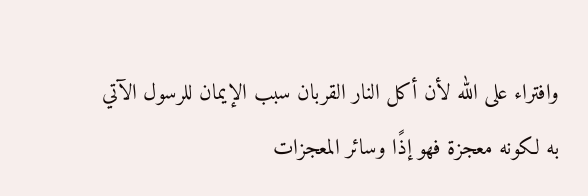وافتراء على الله لأن أكل النار القربان سبب الإيمان للرسول الآتي به لكونه معجزة فهو إذًا وسائر المعجزات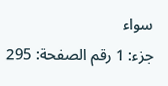سواء
جزء: 1 رقم الصفحة: 295